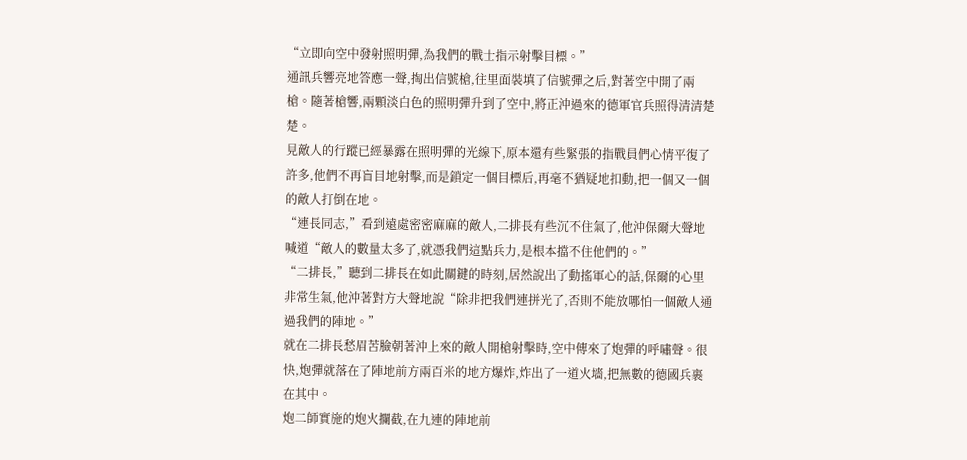“立即向空中發射照明彈,為我們的戰士指示射擊目標。”
通訊兵響亮地答應一聲,掏出信號槍,往里面裝填了信號彈之后,對著空中開了兩槍。隨著槍響,兩顆淡白色的照明彈升到了空中,將正沖過來的德軍官兵照得清清楚楚。
見敵人的行蹤已經暴露在照明彈的光線下,原本還有些緊張的指戰員們心情平復了許多,他們不再盲目地射擊,而是鎖定一個目標后,再毫不猶疑地扣動,把一個又一個的敵人打倒在地。
“連長同志,”看到遠處密密麻麻的敵人,二排長有些沉不住氣了,他沖保爾大聲地喊道“敵人的數量太多了,就憑我們這點兵力,是根本擋不住他們的。”
“二排長,”聽到二排長在如此關鍵的時刻,居然說出了動搖軍心的話,保爾的心里非常生氣,他沖著對方大聲地說“除非把我們連拼光了,否則不能放哪怕一個敵人通過我們的陣地。”
就在二排長愁眉苦臉朝著沖上來的敵人開槍射擊時,空中傳來了炮彈的呼嘯聲。很快,炮彈就落在了陣地前方兩百米的地方爆炸,炸出了一道火墻,把無數的德國兵裹在其中。
炮二師實施的炮火攔截,在九連的陣地前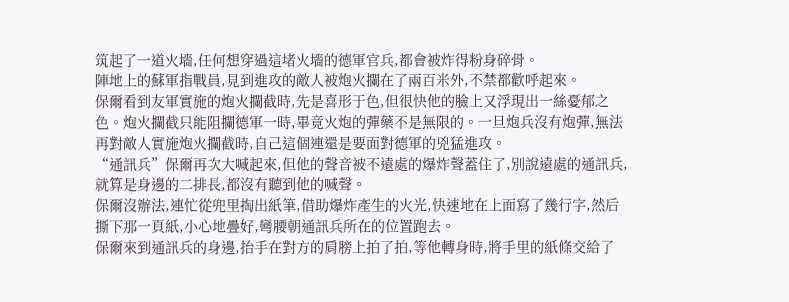筑起了一道火墻,任何想穿過這堵火墻的德軍官兵,都會被炸得粉身碎骨。
陣地上的蘇軍指戰員,見到進攻的敵人被炮火攔在了兩百米外,不禁都歡呼起來。
保爾看到友軍實施的炮火攔截時,先是喜形于色,但很快他的臉上又浮現出一絲憂郁之色。炮火攔截只能阻攔德軍一時,畢竟火炮的彈藥不是無限的。一旦炮兵沒有炮彈,無法再對敵人實施炮火攔截時,自己這個連還是要面對德軍的兇猛進攻。
“通訊兵”保爾再次大喊起來,但他的聲音被不遠處的爆炸聲蓋住了,別說遠處的通訊兵,就算是身邊的二排長,都沒有聽到他的喊聲。
保爾沒辦法,連忙從兜里掏出紙筆,借助爆炸產生的火光,快速地在上面寫了幾行字,然后撕下那一頁紙,小心地疊好,彎腰朝通訊兵所在的位置跑去。
保爾來到通訊兵的身邊,抬手在對方的肩膀上拍了拍,等他轉身時,將手里的紙條交給了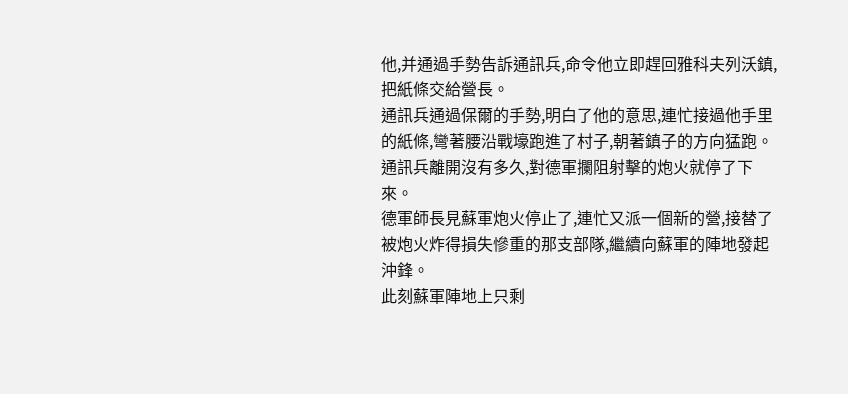他,并通過手勢告訴通訊兵,命令他立即趕回雅科夫列沃鎮,把紙條交給營長。
通訊兵通過保爾的手勢,明白了他的意思,連忙接過他手里的紙條,彎著腰沿戰壕跑進了村子,朝著鎮子的方向猛跑。
通訊兵離開沒有多久,對德軍攔阻射擊的炮火就停了下來。
德軍師長見蘇軍炮火停止了,連忙又派一個新的營,接替了被炮火炸得損失慘重的那支部隊,繼續向蘇軍的陣地發起沖鋒。
此刻蘇軍陣地上只剩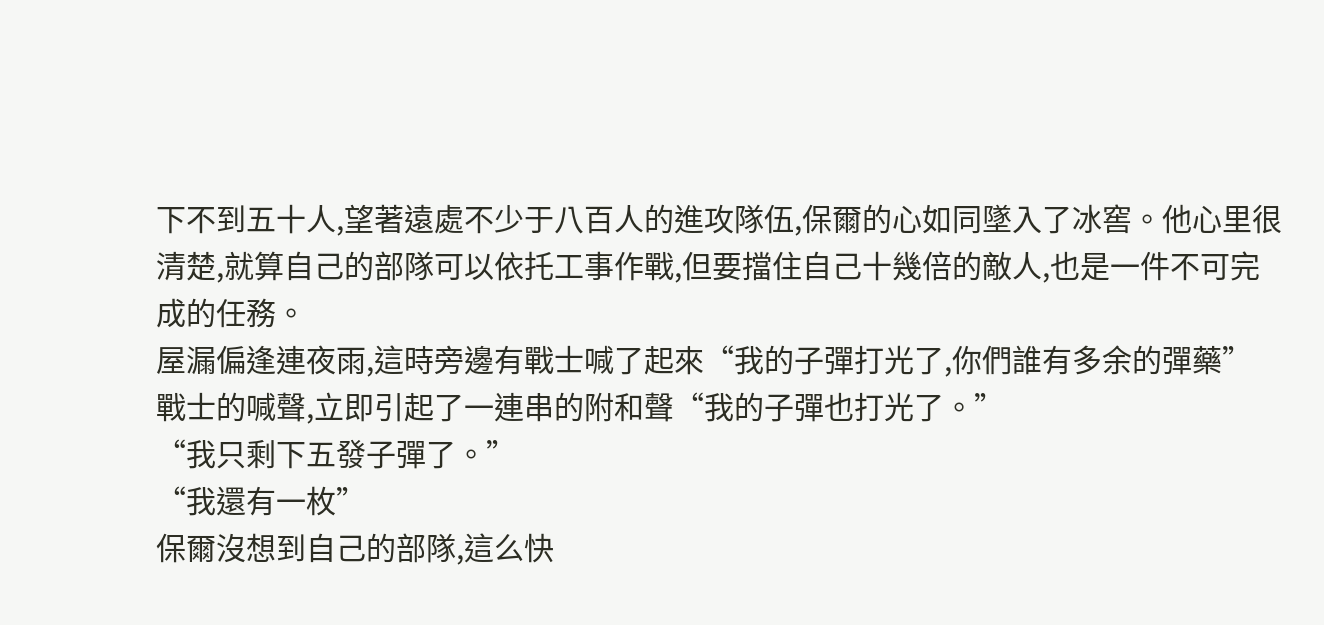下不到五十人,望著遠處不少于八百人的進攻隊伍,保爾的心如同墜入了冰窖。他心里很清楚,就算自己的部隊可以依托工事作戰,但要擋住自己十幾倍的敵人,也是一件不可完成的任務。
屋漏偏逢連夜雨,這時旁邊有戰士喊了起來“我的子彈打光了,你們誰有多余的彈藥”
戰士的喊聲,立即引起了一連串的附和聲“我的子彈也打光了。”
“我只剩下五發子彈了。”
“我還有一枚”
保爾沒想到自己的部隊,這么快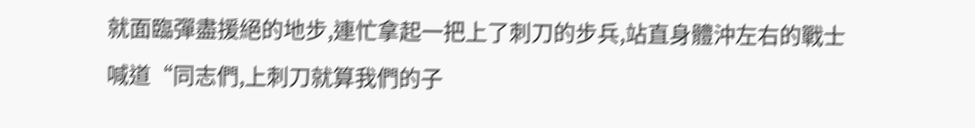就面臨彈盡援絕的地步,連忙拿起一把上了刺刀的步兵,站直身體沖左右的戰士喊道“同志們,上刺刀就算我們的子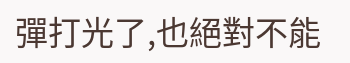彈打光了,也絕對不能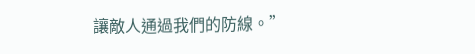讓敵人通過我們的防線。”